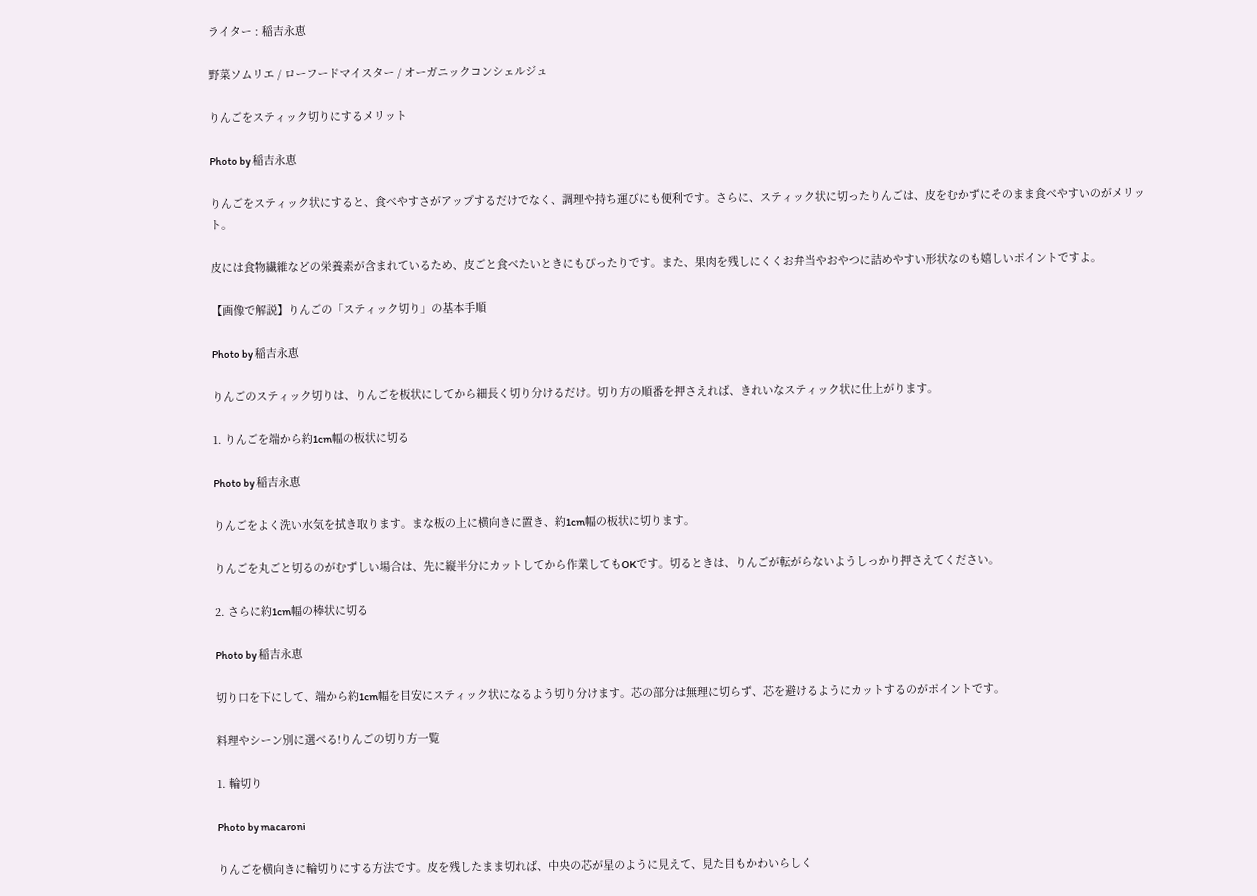ライター : 稲吉永恵

野菜ソムリエ / ローフードマイスター / オーガニックコンシェルジュ

りんごをスティック切りにするメリット

Photo by 稲吉永恵

りんごをスティック状にすると、食べやすさがアップするだけでなく、調理や持ち運びにも便利です。さらに、スティック状に切ったりんごは、皮をむかずにそのまま食べやすいのがメリット。

皮には食物繊維などの栄養素が含まれているため、皮ごと食べたいときにもぴったりです。また、果肉を残しにくくお弁当やおやつに詰めやすい形状なのも嬉しいポイントですよ。

【画像で解説】りんごの「スティック切り」の基本手順

Photo by 稲吉永恵

りんごのスティック切りは、りんごを板状にしてから細長く切り分けるだけ。切り方の順番を押さえれば、きれいなスティック状に仕上がります。

1. りんごを端から約1cm幅の板状に切る

Photo by 稲吉永恵

りんごをよく洗い水気を拭き取ります。まな板の上に横向きに置き、約1cm幅の板状に切ります。

りんごを丸ごと切るのがむずしい場合は、先に縦半分にカットしてから作業してもOKです。切るときは、りんごが転がらないようしっかり押さえてください。

2. さらに約1cm幅の棒状に切る

Photo by 稲吉永恵

切り口を下にして、端から約1cm幅を目安にスティック状になるよう切り分けます。芯の部分は無理に切らず、芯を避けるようにカットするのがポイントです。

料理やシーン別に選べる!りんごの切り方一覧

1. 輪切り

Photo by macaroni

りんごを横向きに輪切りにする方法です。皮を残したまま切れば、中央の芯が星のように見えて、見た目もかわいらしく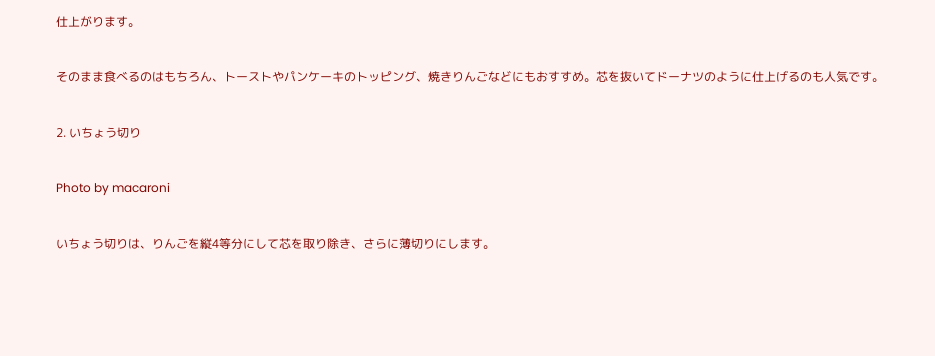仕上がります。

そのまま食べるのはもちろん、トーストやパンケーキのトッピング、焼きりんごなどにもおすすめ。芯を抜いてドーナツのように仕上げるのも人気です。

2. いちょう切り

Photo by macaroni

いちょう切りは、りんごを縦4等分にして芯を取り除き、さらに薄切りにします。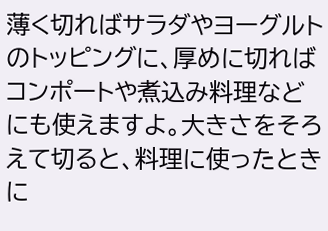薄く切ればサラダやヨーグルトのトッピングに、厚めに切ればコンポートや煮込み料理などにも使えますよ。大きさをそろえて切ると、料理に使ったときに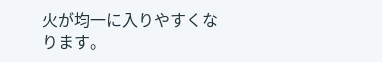火が均一に入りやすくなります。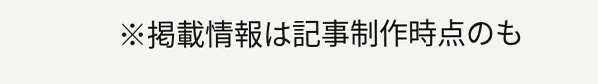※掲載情報は記事制作時点のも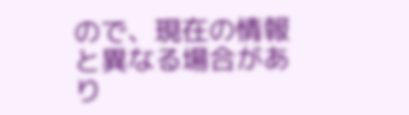ので、現在の情報と異なる場合があり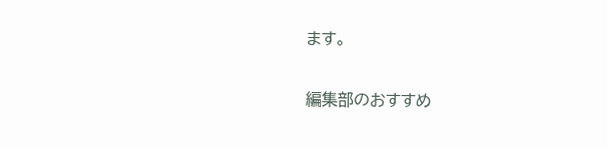ます。

編集部のおすすめ